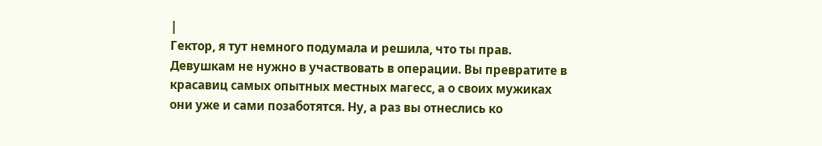|
Гектор, я тут немного подумала и решила, что ты прав. Девушкам не нужно в участвовать в операции. Вы превратите в красавиц самых опытных местных магесс, а о своих мужиках они уже и сами позаботятся. Ну, а раз вы отнеслись ко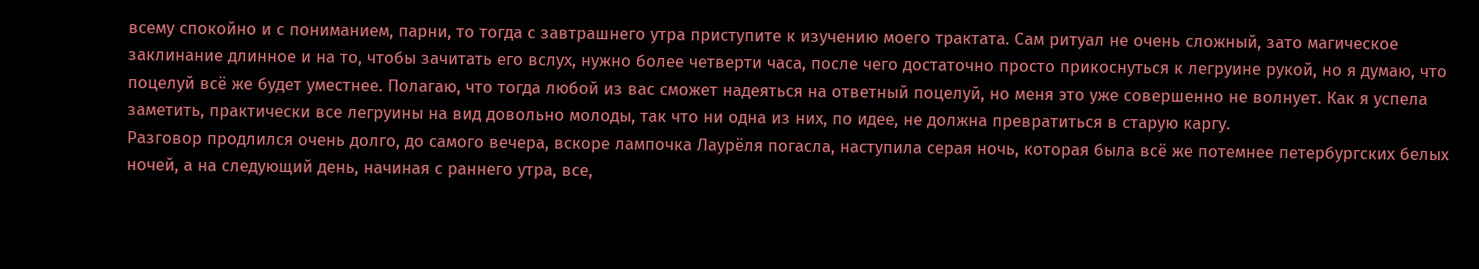всему спокойно и с пониманием, парни, то тогда с завтрашнего утра приступите к изучению моего трактата. Сам ритуал не очень сложный, зато магическое заклинание длинное и на то, чтобы зачитать его вслух, нужно более четверти часа, после чего достаточно просто прикоснуться к легруине рукой, но я думаю, что поцелуй всё же будет уместнее. Полагаю, что тогда любой из вас сможет надеяться на ответный поцелуй, но меня это уже совершенно не волнует. Как я успела заметить, практически все легруины на вид довольно молоды, так что ни одна из них, по идее, не должна превратиться в старую каргу.
Разговор продлился очень долго, до самого вечера, вскоре лампочка Лаурёля погасла, наступила серая ночь, которая была всё же потемнее петербургских белых ночей, а на следующий день, начиная с раннего утра, все,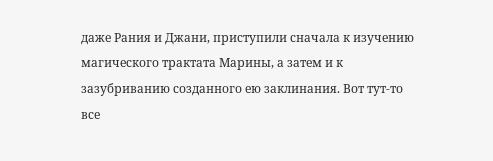даже Рания и Джани, приступили сначала к изучению магического трактата Марины, а затем и к зазубриванию созданного ею заклинания. Вот тут-то все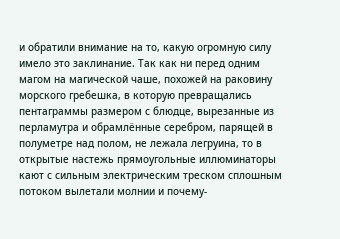и обратили внимание на то, какую огромную силу имело это заклинание. Так как ни перед одним магом на магической чаше, похожей на раковину морского гребешка, в которую превращались пентаграммы размером с блюдце, вырезанные из перламутра и обрамлённые серебром, парящей в полуметре над полом, не лежала легруина, то в открытые настежь прямоугольные иллюминаторы кают с сильным электрическим треском сплошным потоком вылетали молнии и почему-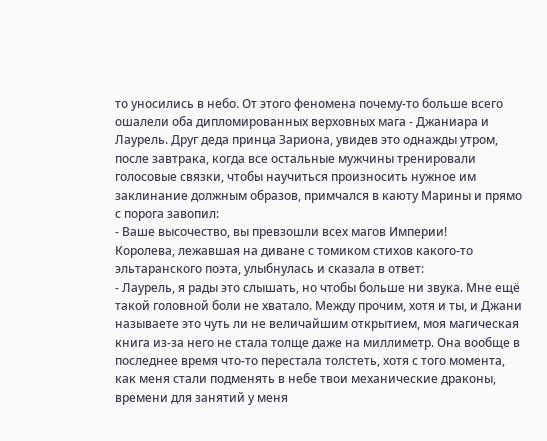то уносились в небо. От этого феномена почему-то больше всего ошалели оба дипломированных верховных мага - Джаниара и Лаурель. Друг деда принца Зариона, увидев это однажды утром, после завтрака, когда все остальные мужчины тренировали голосовые связки, чтобы научиться произносить нужное им заклинание должным образов, примчался в каюту Марины и прямо с порога завопил:
- Ваше высочество, вы превзошли всех магов Империи!
Королева, лежавшая на диване с томиком стихов какого-то эльтаранского поэта, улыбнулась и сказала в ответ:
- Лаурель, я рады это слышать, но чтобы больше ни звука. Мне ещё такой головной боли не хватало. Между прочим, хотя и ты, и Джани называете это чуть ли не величайшим открытием, моя магическая книга из-за него не стала толще даже на миллиметр. Она вообще в последнее время что-то перестала толстеть, хотя с того момента, как меня стали подменять в небе твои механические драконы, времени для занятий у меня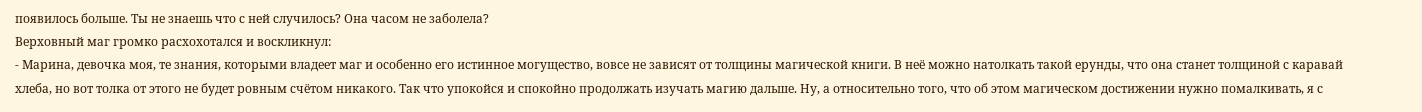появилось больше. Ты не знаешь что с ней случилось? Она часом не заболела?
Верховный маг громко расхохотался и воскликнул:
- Марина, девочка моя, те знания, которыми владеет маг и особенно его истинное могущество, вовсе не зависят от толщины магической книги. В неё можно натолкать такой ерунды, что она станет толщиной с каравай хлеба, но вот толка от этого не будет ровным счётом никакого. Так что упокойся и спокойно продолжать изучать магию дальше. Ну, а относительно того, что об этом магическом достижении нужно помалкивать, я с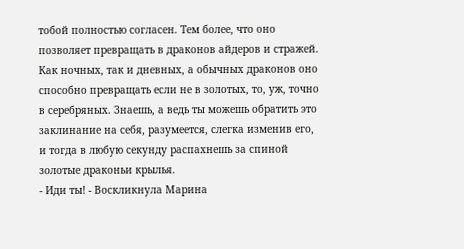тобой полностью согласен. Тем более, что оно позволяет превращать в драконов айдеров и стражей. Как ночных, так и дневных, а обычных драконов оно способно превращать если не в золотых, то, уж, точно в серебряных. Знаешь, а ведь ты можешь обратить это заклинание на себя, разумеется, слегка изменив его, и тогда в любую секунду распахнешь за спиной золотые драконьи крылья.
- Иди ты! - Воскликнула Марина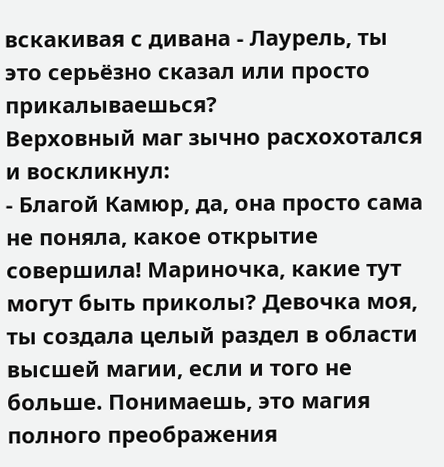вскакивая с дивана - Лаурель, ты это серьёзно сказал или просто прикалываешься?
Верховный маг зычно расхохотался и воскликнул:
- Благой Камюр, да, она просто сама не поняла, какое открытие совершила! Мариночка, какие тут могут быть приколы? Девочка моя, ты создала целый раздел в области высшей магии, если и того не больше. Понимаешь, это магия полного преображения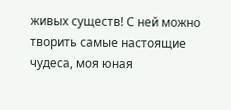живых существ! С ней можно творить самые настоящие чудеса, моя юная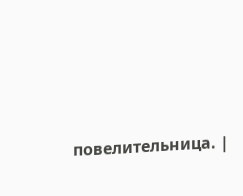повелительница. |